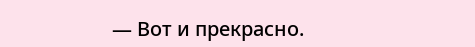— Вот и прекрасно.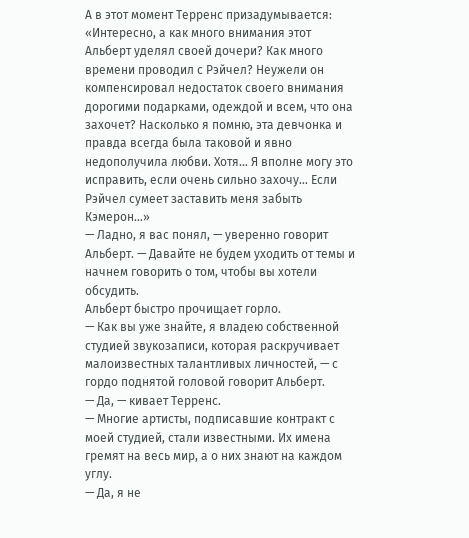А в этот момент Терренс призадумывается:
«Интересно, а как много внимания этот Альберт уделял своей дочери? Как много времени проводил с Рэйчел? Неужели он компенсировал недостаток своего внимания дорогими подарками, одеждой и всем, что она захочет? Насколько я помню, эта девчонка и правда всегда была таковой и явно недополучила любви. Хотя… Я вполне могу это исправить, если очень сильно захочу… Если Рэйчел сумеет заставить меня забыть Кэмерон…»
— Ладно, я вас понял, — уверенно говорит Альберт. — Давайте не будем уходить от темы и начнем говорить о том, чтобы вы хотели обсудить.
Альберт быстро прочищает горло.
— Как вы уже знайте, я владею собственной студией звукозаписи, которая раскручивает малоизвестных талантливых личностей, — с гордо поднятой головой говорит Альберт.
— Да, — кивает Терренс.
— Многие артисты, подписавшие контракт с моей студией, стали известными. Их имена гремят на весь мир, а о них знают на каждом углу.
— Да, я не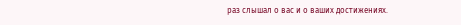раз слышал о вас и о ваших достижениях.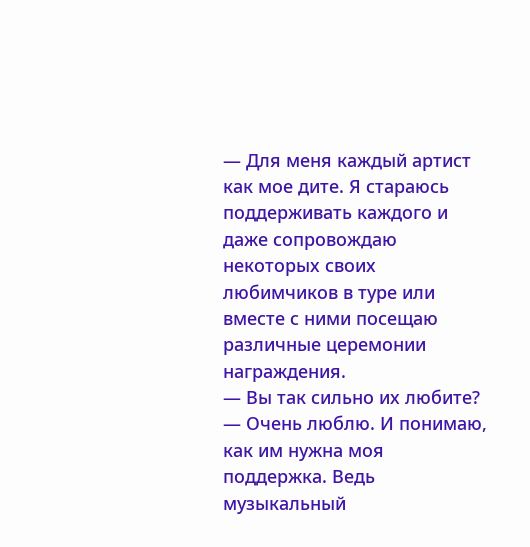— Для меня каждый артист как мое дите. Я стараюсь поддерживать каждого и даже сопровождаю некоторых своих любимчиков в туре или вместе с ними посещаю различные церемонии награждения.
— Вы так сильно их любите?
— Очень люблю. И понимаю, как им нужна моя поддержка. Ведь музыкальный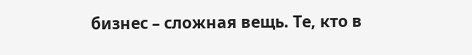бизнес – сложная вещь. Те, кто в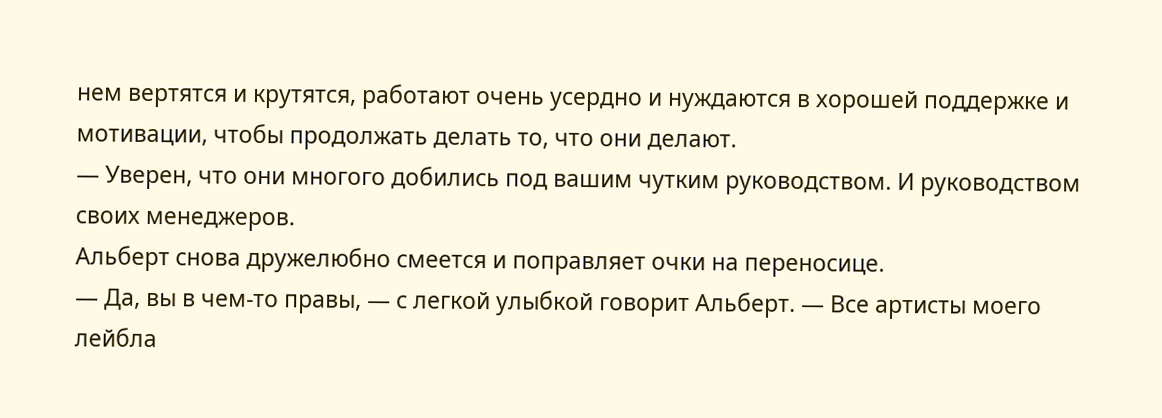нем вертятся и крутятся, работают очень усердно и нуждаются в хорошей поддержке и мотивации, чтобы продолжать делать то, что они делают.
— Уверен, что они многого добились под вашим чутким руководством. И руководством своих менеджеров.
Альберт снова дружелюбно смеется и поправляет очки на переносице.
— Да, вы в чем-то правы, — с легкой улыбкой говорит Альберт. — Все артисты моего лейбла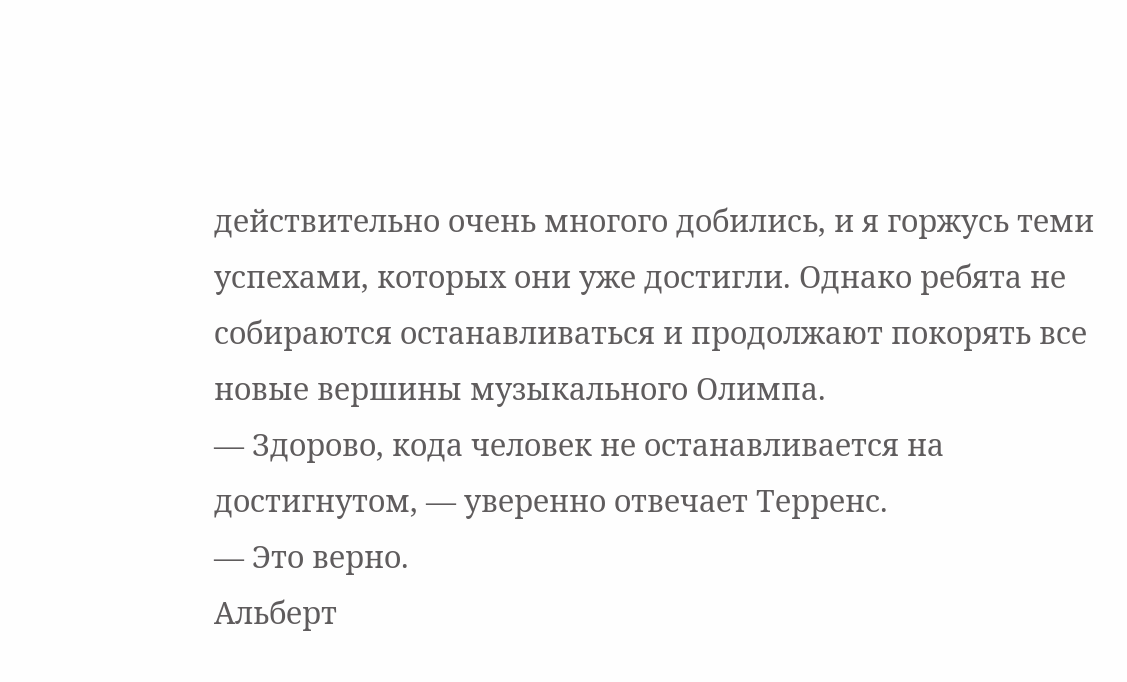действительно очень многого добились, и я горжусь теми успехами, которых они уже достигли. Однако ребята не собираются останавливаться и продолжают покорять все новые вершины музыкального Олимпа.
— Здорово, кода человек не останавливается на достигнутом, — уверенно отвечает Терренс.
— Это верно.
Альберт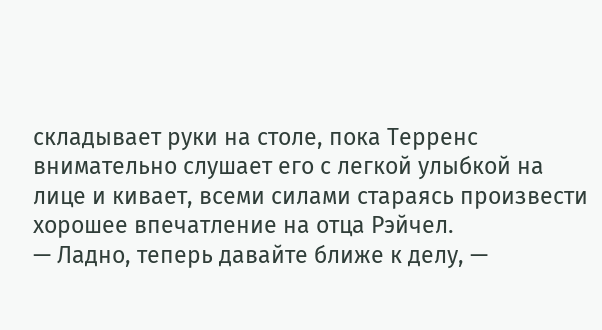складывает руки на столе, пока Терренс внимательно слушает его с легкой улыбкой на лице и кивает, всеми силами стараясь произвести хорошее впечатление на отца Рэйчел.
— Ладно, теперь давайте ближе к делу, —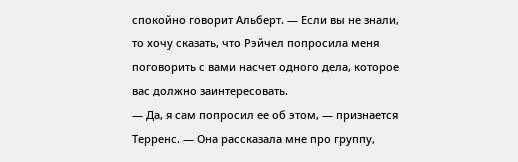спокойно говорит Альберт. — Если вы не знали, то хочу сказать, что Рэйчел попросила меня поговорить с вами насчет одного дела, которое вас должно заинтересовать.
— Да, я сам попросил ее об этом, — признается Терренс. — Она рассказала мне про группу,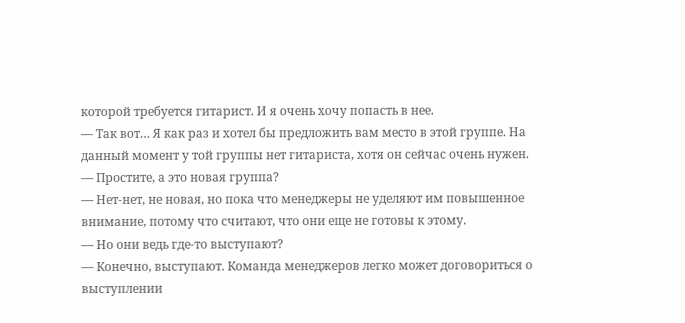которой требуется гитарист. И я очень хочу попасть в нее.
— Так вот… Я как раз и хотел бы предложить вам место в этой группе. На данный момент у той группы нет гитариста, хотя он сейчас очень нужен.
— Простите, а это новая группа?
— Нет-нет, не новая, но пока что менеджеры не уделяют им повышенное внимание, потому что считают, что они еще не готовы к этому.
— Но они ведь где-то выступают?
— Конечно, выступают. Команда менеджеров легко может договориться о выступлении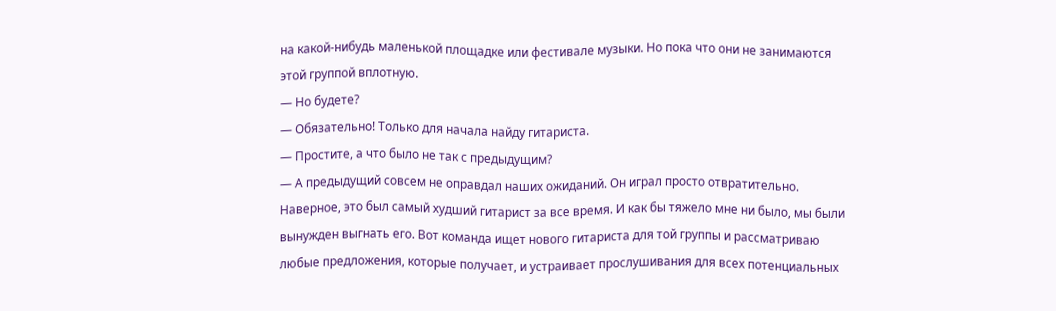на какой-нибудь маленькой площадке или фестивале музыки. Но пока что они не занимаются этой группой вплотную.
— Но будете?
— Обязательно! Только для начала найду гитариста.
— Простите, а что было не так с предыдущим?
— А предыдущий совсем не оправдал наших ожиданий. Он играл просто отвратительно. Наверное, это был самый худший гитарист за все время. И как бы тяжело мне ни было, мы были вынужден выгнать его. Вот команда ищет нового гитариста для той группы и рассматриваю любые предложения, которые получает, и устраивает прослушивания для всех потенциальных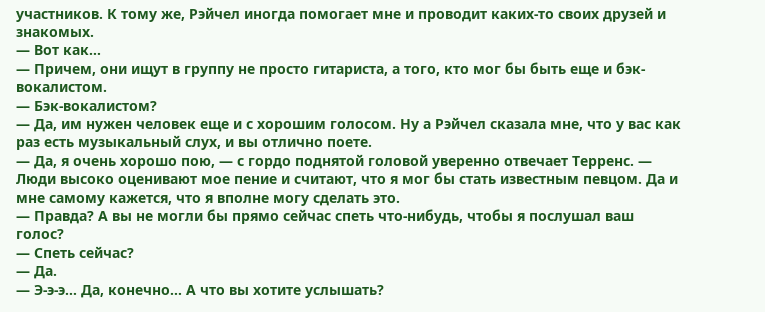участников. К тому же, Рэйчел иногда помогает мне и проводит каких-то своих друзей и знакомых.
— Вот как…
— Причем, они ищут в группу не просто гитариста, а того, кто мог бы быть еще и бэк-вокалистом.
— Бэк-вокалистом?
— Да, им нужен человек еще и с хорошим голосом. Ну а Рэйчел сказала мне, что у вас как раз есть музыкальный слух, и вы отлично поете.
— Да, я очень хорошо пою, — с гордо поднятой головой уверенно отвечает Терренс. — Люди высоко оценивают мое пение и считают, что я мог бы стать известным певцом. Да и мне самому кажется, что я вполне могу сделать это.
— Правда? А вы не могли бы прямо сейчас спеть что-нибудь, чтобы я послушал ваш голос?
— Спеть сейчас?
— Да.
— Э-э-э… Да, конечно… А что вы хотите услышать?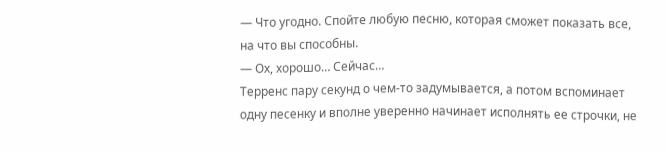— Что угодно. Спойте любую песню, которая сможет показать все, на что вы способны.
— Ох, хорошо… Сейчас…
Терренс пару секунд о чем-то задумывается, а потом вспоминает одну песенку и вполне уверенно начинает исполнять ее строчки, не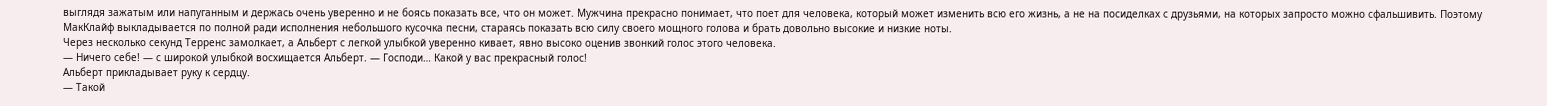выглядя зажатым или напуганным и держась очень уверенно и не боясь показать все, что он может. Мужчина прекрасно понимает, что поет для человека, который может изменить всю его жизнь, а не на посиделках с друзьями, на которых запросто можно сфальшивить. Поэтому МакКлайф выкладывается по полной ради исполнения небольшого кусочка песни, стараясь показать всю силу своего мощного голова и брать довольно высокие и низкие ноты.
Через несколько секунд Терренс замолкает, а Альберт с легкой улыбкой уверенно кивает, явно высоко оценив звонкий голос этого человека.
— Ничего себе! — с широкой улыбкой восхищается Альберт. — Господи… Какой у вас прекрасный голос!
Альберт прикладывает руку к сердцу.
— Такой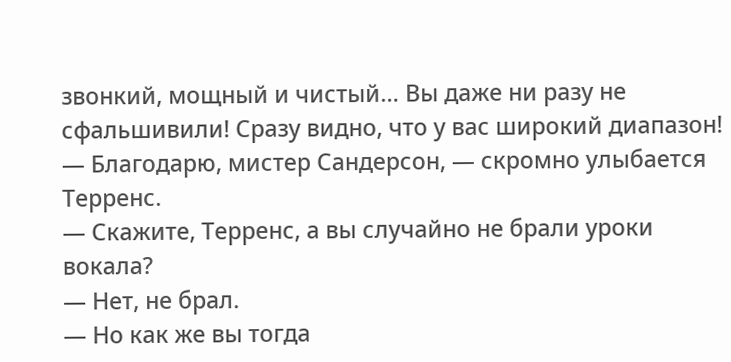звонкий, мощный и чистый… Вы даже ни разу не сфальшивили! Сразу видно, что у вас широкий диапазон!
— Благодарю, мистер Сандерсон, — скромно улыбается Терренс.
— Скажите, Терренс, а вы случайно не брали уроки вокала?
— Нет, не брал.
— Но как же вы тогда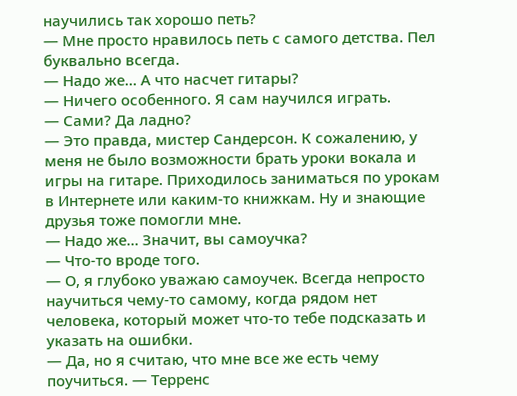научились так хорошо петь?
— Мне просто нравилось петь с самого детства. Пел буквально всегда.
— Надо же… А что насчет гитары?
— Ничего особенного. Я сам научился играть.
— Сами? Да ладно?
— Это правда, мистер Сандерсон. К сожалению, у меня не было возможности брать уроки вокала и игры на гитаре. Приходилось заниматься по урокам в Интернете или каким-то книжкам. Ну и знающие друзья тоже помогли мне.
— Надо же… Значит, вы самоучка?
— Что-то вроде того.
— О, я глубоко уважаю самоучек. Всегда непросто научиться чему-то самому, когда рядом нет человека, который может что-то тебе подсказать и указать на ошибки.
— Да, но я считаю, что мне все же есть чему поучиться. — Терренс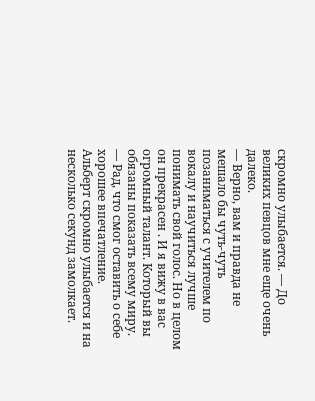скромно улыбается. — До великих певцов мне еще очень далеко.
— Верно, вам и правда не мешало бы чуть-чуть позаниматься с учителем по вокалу и научиться лучше понимать свой голос. Но в целом он прекрасен . И я вижу в вас огромный талант. Который вы обязаны показать всему миру.
— Рад, что смог оставить о себе хорошее впечатление.
Альберт скромно улыбается и на несколько секунд замолкает.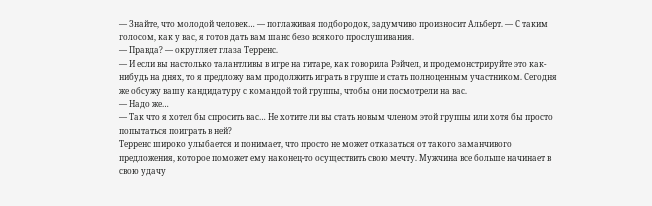— Знайте, что молодой человек… — поглаживая подбородок, задумчиво произносит Альберт. — С таким голосом, как у вас, я готов дать вам шанс безо всякого прослушивания.
— Правда? — округляет глаза Терренс.
— И если вы настолько талантливы в игре на гитаре, как говорила Рэйчел, и продемонстрируйте это как-нибудь на днях, то я предложу вам продолжить играть в группе и стать полноценным участником. Сегодня же обсужу вашу кандидатуру с командой той группы, чтобы они посмотрели на вас.
— Надо же…
— Так что я хотел бы спросить вас… Не хотите ли вы стать новым членом этой группы или хотя бы просто попытаться поиграть в ней?
Терренс широко улыбается и понимает, что просто не может отказаться от такого заманчивого предложения, которое поможет ему наконец-то осуществить свою мечту. Мужчина все больше начинает в свою удачу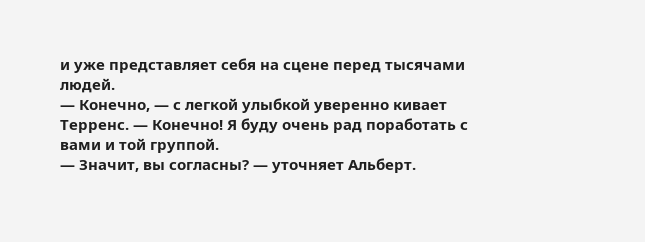и уже представляет себя на сцене перед тысячами людей.
— Конечно, — с легкой улыбкой уверенно кивает Терренс. — Конечно! Я буду очень рад поработать с вами и той группой.
— Значит, вы согласны? — уточняет Альберт.